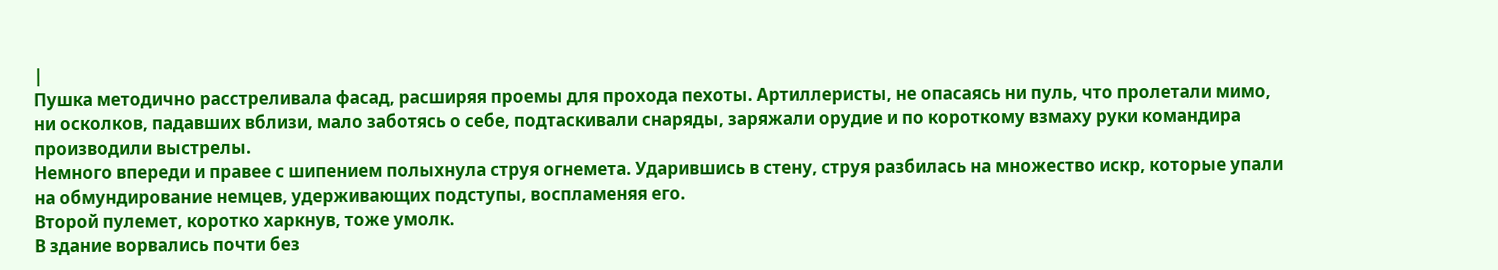|
Пушка методично расстреливала фасад, расширяя проемы для прохода пехоты. Артиллеристы, не опасаясь ни пуль, что пролетали мимо, ни осколков, падавших вблизи, мало заботясь о себе, подтаскивали снаряды, заряжали орудие и по короткому взмаху руки командира производили выстрелы.
Немного впереди и правее с шипением полыхнула струя огнемета. Ударившись в стену, струя разбилась на множество искр, которые упали на обмундирование немцев, удерживающих подступы, воспламеняя его.
Второй пулемет, коротко харкнув, тоже умолк.
В здание ворвались почти без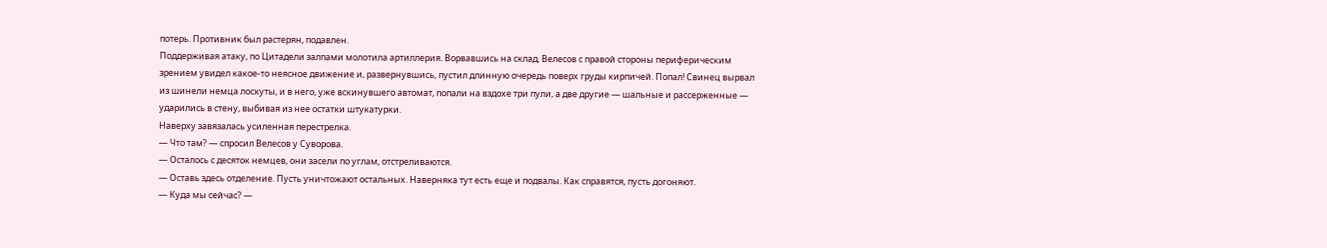потерь. Противник был растерян, подавлен.
Поддерживая атаку, по Цитадели залпами молотила артиллерия. Ворвавшись на склад, Велесов с правой стороны периферическим зрением увидел какое-то неясное движение и, развернувшись, пустил длинную очередь поверх груды кирпичей. Попал! Свинец вырвал из шинели немца лоскуты, и в него, уже вскинувшего автомат, попали на вздохе три пули, а две другие — шальные и рассерженные — ударились в стену, выбивая из нее остатки штукатурки.
Наверху завязалась усиленная перестрелка.
— Что там? — спросил Велесов у Суворова.
— Осталось с десяток немцев, они засели по углам, отстреливаются.
— Оставь здесь отделение. Пусть уничтожают остальных. Наверняка тут есть еще и подвалы. Как справятся, пусть догоняют.
— Куда мы сейчас? —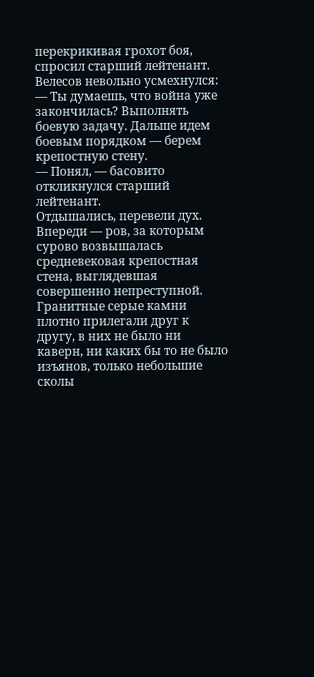перекрикивая грохот боя, спросил старший лейтенант.
Велесов невольно усмехнулся:
— Ты думаешь, что война уже закончилась? Выполнять боевую задачу. Дальше идем боевым порядком — берем крепостную стену.
— Понял, — басовито откликнулся старший лейтенант.
Отдышались, перевели дух. Впереди — ров, за которым сурово возвышалась средневековая крепостная стена, выглядевшая совершенно непреступной. Гранитные серые камни плотно прилегали друг к другу, в них не было ни каверн, ни каких бы то не было изъянов, только небольшие сколы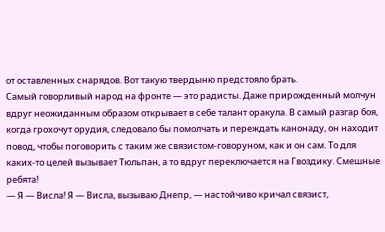от оставленных снарядов. Вот такую твердыню предстояло брать.
Самый говорливый народ на фронте — это радисты. Даже прирожденный молчун вдруг неожиданным образом открывает в себе талант оракула. В самый разгар боя, когда грохочут орудия, следовало бы помолчать и переждать канонаду, он находит повод, чтобы поговорить с таким же связистом-говоруном, как и он сам. То для каких-то целей вызывает Тюльпан, а то вдруг переключается на Гвоздику. Смешные ребята!
— Я — Висла! Я — Висла, вызываю Днепр, — настойчиво кричал связист,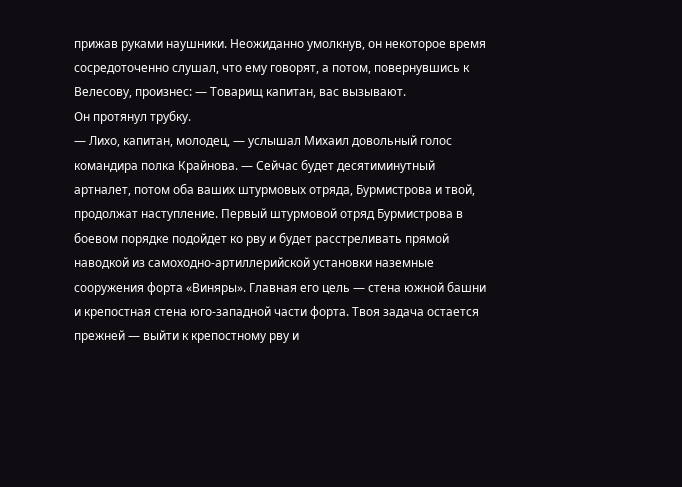прижав руками наушники. Неожиданно умолкнув, он некоторое время сосредоточенно слушал, что ему говорят, а потом, повернувшись к Велесову, произнес: — Товарищ капитан, вас вызывают.
Он протянул трубку.
— Лихо, капитан, молодец, — услышал Михаил довольный голос командира полка Крайнова. — Сейчас будет десятиминутный артналет, потом оба ваших штурмовых отряда, Бурмистрова и твой, продолжат наступление. Первый штурмовой отряд Бурмистрова в боевом порядке подойдет ко рву и будет расстреливать прямой наводкой из самоходно-артиллерийской установки наземные сооружения форта «Виняры». Главная его цель — стена южной башни и крепостная стена юго-западной части форта. Твоя задача остается прежней — выйти к крепостному рву и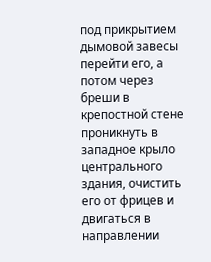под прикрытием дымовой завесы перейти его, а потом через бреши в крепостной стене проникнуть в западное крыло центрального здания, очистить его от фрицев и двигаться в направлении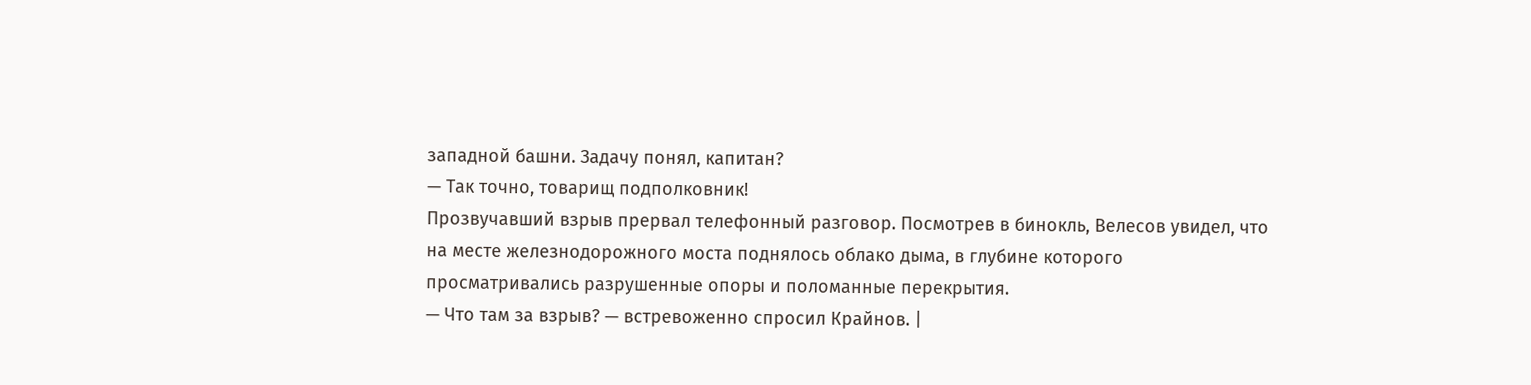западной башни. Задачу понял, капитан?
— Так точно, товарищ подполковник!
Прозвучавший взрыв прервал телефонный разговор. Посмотрев в бинокль, Велесов увидел, что на месте железнодорожного моста поднялось облако дыма, в глубине которого просматривались разрушенные опоры и поломанные перекрытия.
— Что там за взрыв? — встревоженно спросил Крайнов. |